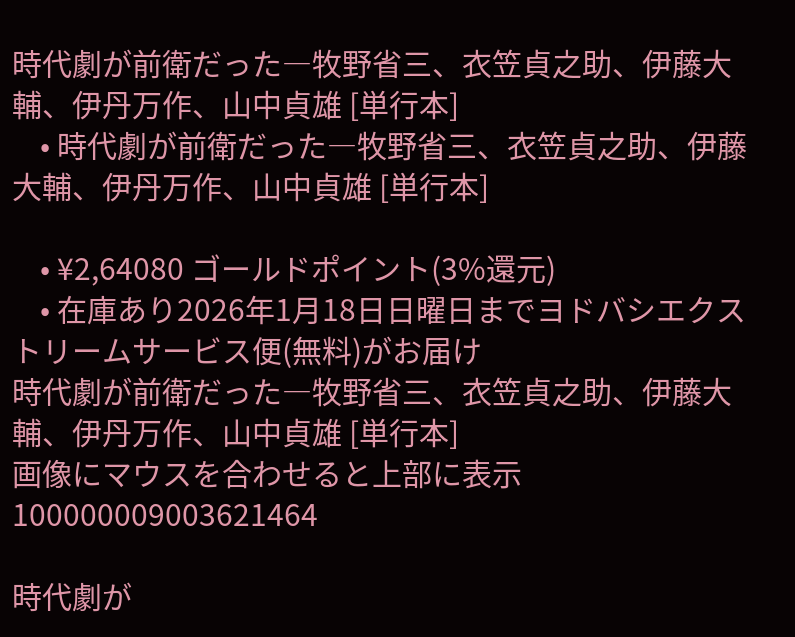時代劇が前衛だった―牧野省三、衣笠貞之助、伊藤大輔、伊丹万作、山中貞雄 [単行本]
    • 時代劇が前衛だった―牧野省三、衣笠貞之助、伊藤大輔、伊丹万作、山中貞雄 [単行本]

    • ¥2,64080 ゴールドポイント(3%還元)
    • 在庫あり2026年1月18日日曜日までヨドバシエクストリームサービス便(無料)がお届け
時代劇が前衛だった―牧野省三、衣笠貞之助、伊藤大輔、伊丹万作、山中貞雄 [単行本]
画像にマウスを合わせると上部に表示
100000009003621464

時代劇が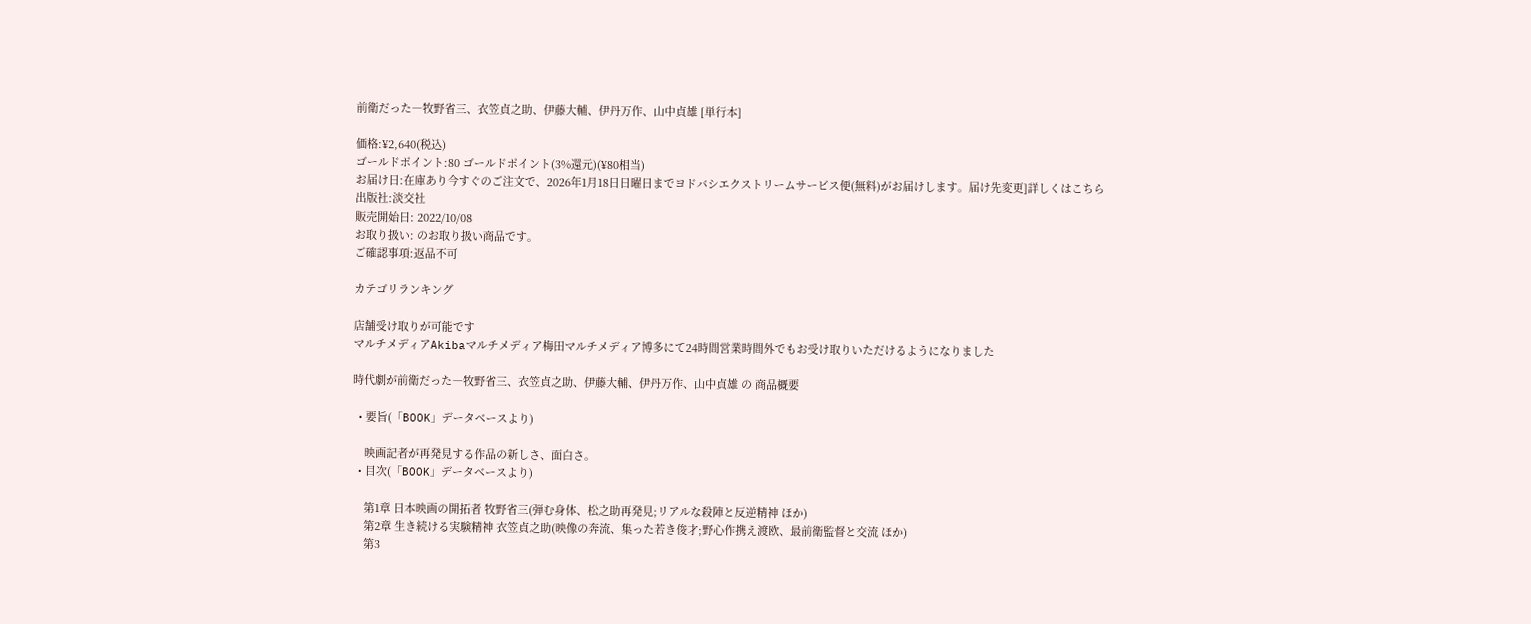前衛だった―牧野省三、衣笠貞之助、伊藤大輔、伊丹万作、山中貞雄 [単行本]

価格:¥2,640(税込)
ゴールドポイント:80 ゴールドポイント(3%還元)(¥80相当)
お届け日:在庫あり今すぐのご注文で、2026年1月18日日曜日までヨドバシエクストリームサービス便(無料)がお届けします。届け先変更]詳しくはこちら
出版社:淡交社
販売開始日: 2022/10/08
お取り扱い: のお取り扱い商品です。
ご確認事項:返品不可

カテゴリランキング

店舗受け取りが可能です
マルチメディアAkibaマルチメディア梅田マルチメディア博多にて24時間営業時間外でもお受け取りいただけるようになりました

時代劇が前衛だった―牧野省三、衣笠貞之助、伊藤大輔、伊丹万作、山中貞雄 の 商品概要

  • 要旨(「BOOK」データベースより)

    映画記者が再発見する作品の新しさ、面白さ。
  • 目次(「BOOK」データベースより)

    第1章 日本映画の開拓者 牧野省三(弾む身体、松之助再発見;リアルな殺陣と反逆精神 ほか)
    第2章 生き続ける実験精神 衣笠貞之助(映像の奔流、集った若き俊才;野心作携え渡欧、最前衛監督と交流 ほか)
    第3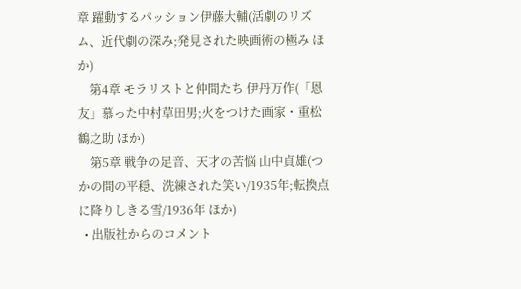章 躍動するパッション伊藤大輔(活劇のリズム、近代劇の深み;発見された映画術の極み ほか)
    第4章 モラリストと仲間たち 伊丹万作(「恩友」慕った中村草田男;火をつけた画家・重松鶴之助 ほか)
    第5章 戦争の足音、天才の苦悩 山中貞雄(つかの間の平穏、洗練された笑い/1935年;転換点に降りしきる雪/1936年 ほか)
  • 出版社からのコメント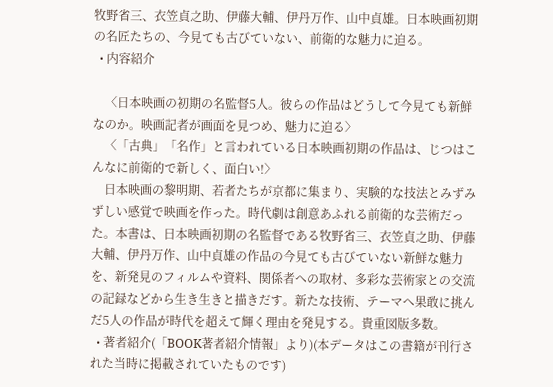牧野省三、衣笠貞之助、伊藤大輔、伊丹万作、山中貞雄。日本映画初期の名匠たちの、今見ても古びていない、前衛的な魅力に迫る。
  • 内容紹介

    〈日本映画の初期の名監督5人。彼らの作品はどうして今見ても新鮮なのか。映画記者が画面を見つめ、魅力に迫る〉
    〈「古典」「名作」と言われている日本映画初期の作品は、じつはこんなに前衛的で新しく、面白い!〉
    日本映画の黎明期、若者たちが京都に集まり、実験的な技法とみずみずしい感覚で映画を作った。時代劇は創意あふれる前衛的な芸術だった。本書は、日本映画初期の名監督である牧野省三、衣笠貞之助、伊藤大輔、伊丹万作、山中貞雄の作品の今見ても古びていない新鮮な魅力を、新発見のフィルムや資料、関係者への取材、多彩な芸術家との交流の記録などから生き生きと描きだす。新たな技術、テーマへ果敢に挑んだ5人の作品が時代を超えて輝く理由を発見する。貴重図版多数。
  • 著者紹介(「BOOK著者紹介情報」より)(本データはこの書籍が刊行された当時に掲載されていたものです)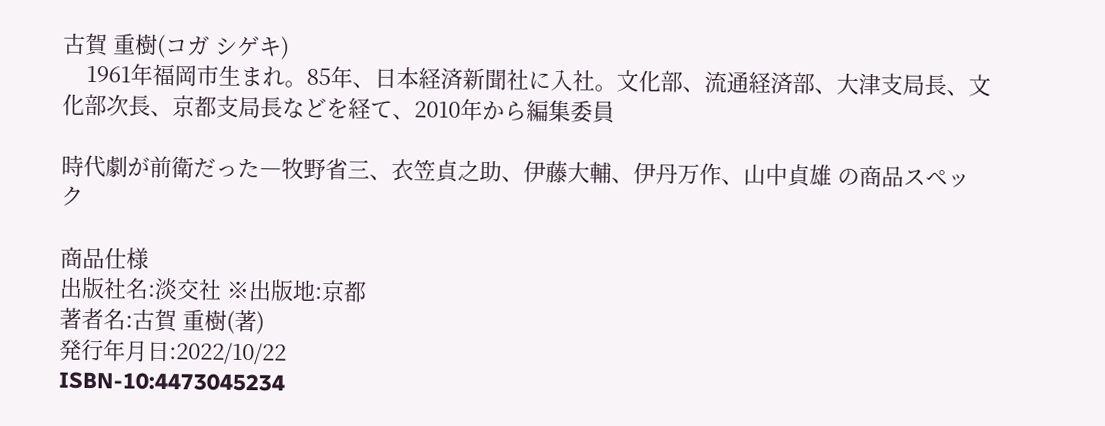古賀 重樹(コガ シゲキ)
    1961年福岡市生まれ。85年、日本経済新聞社に入社。文化部、流通経済部、大津支局長、文化部次長、京都支局長などを経て、2010年から編集委員

時代劇が前衛だった―牧野省三、衣笠貞之助、伊藤大輔、伊丹万作、山中貞雄 の商品スペック

商品仕様
出版社名:淡交社 ※出版地:京都
著者名:古賀 重樹(著)
発行年月日:2022/10/22
ISBN-10:4473045234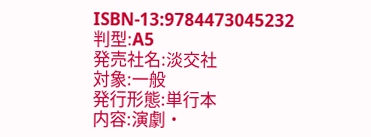ISBN-13:9784473045232
判型:A5
発売社名:淡交社
対象:一般
発行形態:単行本
内容:演劇・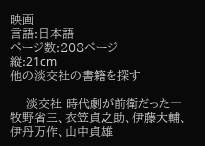映画
言語:日本語
ページ数:208ページ
縦:21cm
他の淡交社の書籍を探す

    淡交社 時代劇が前衛だった―牧野省三、衣笠貞之助、伊藤大輔、伊丹万作、山中貞雄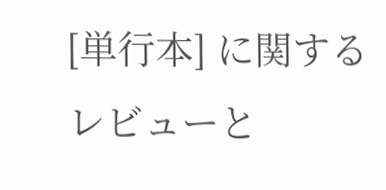[単行本] に関するレビューと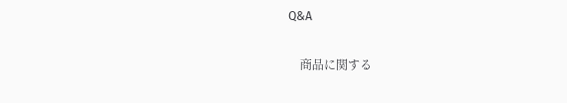Q&A

    商品に関する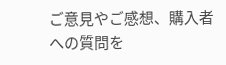ご意見やご感想、購入者への質問を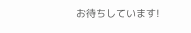お待ちしています!